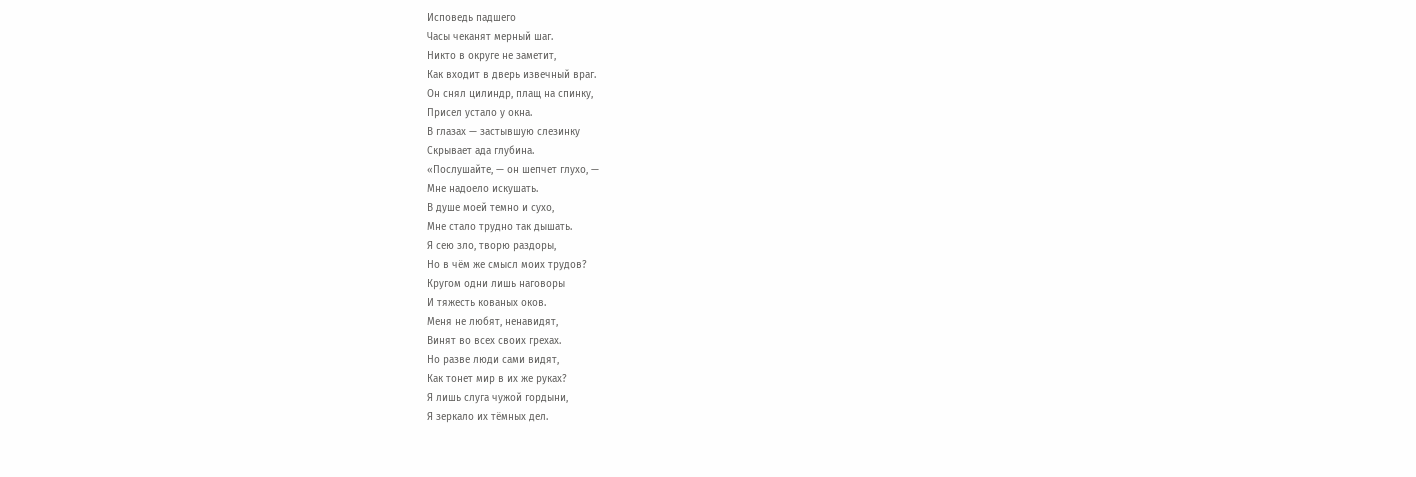Исповедь падшего
Часы чеканят мерный шаг.
Никто в округе не заметит,
Как входит в дверь извечный враг.
Он снял цилиндр, плащ на спинку,
Присел устало у окна.
В глазах — застывшую слезинку
Скрывает ада глубина.
«Послушайте, — он шепчет глухо, —
Мне надоело искушать.
В душе моей темно и сухо,
Мне стало трудно так дышать.
Я сею зло, творю раздоры,
Но в чём же смысл моих трудов?
Кругом одни лишь наговоры
И тяжесть кованых оков.
Меня не любят, ненавидят,
Винят во всех своих грехах.
Но разве люди сами видят,
Как тонет мир в их же руках?
Я лишь слуга чужой гордыни,
Я зеркало их тёмных дел.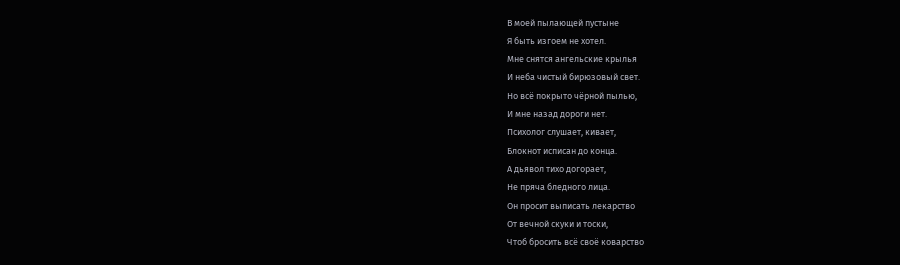В моей пылающей пустыне
Я быть изгоем не хотел.
Мне снятся ангельские крылья
И неба чистый бирюзовый свет.
Но всё покрыто чёрной пылью,
И мне назад дороги нет.
Психолог слушает, кивает,
Блокнот исписан до конца.
А дьявол тихо догорает,
Не пряча бледного лица.
Он просит выписать лекарство
От вечной скуки и тоски,
Чтоб бросить всё своё коварство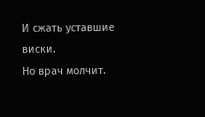И сжать уставшие виски.
Но врач молчит.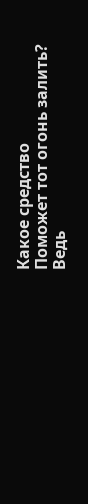Какое средство
Поможет тот огонь залить?
Ведь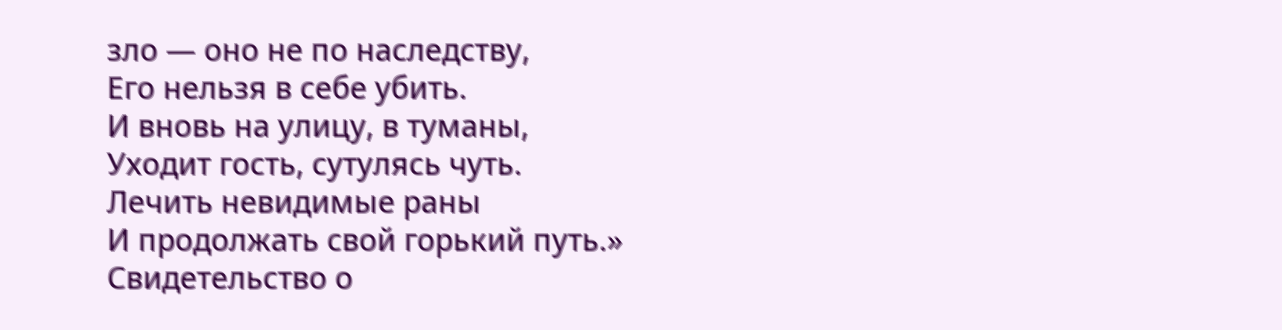зло — оно не по наследству,
Его нельзя в себе убить.
И вновь на улицу, в туманы,
Уходит гость, сутулясь чуть.
Лечить невидимые раны
И продолжать свой горький путь.»
Свидетельство о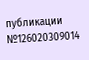публикации №126020309014